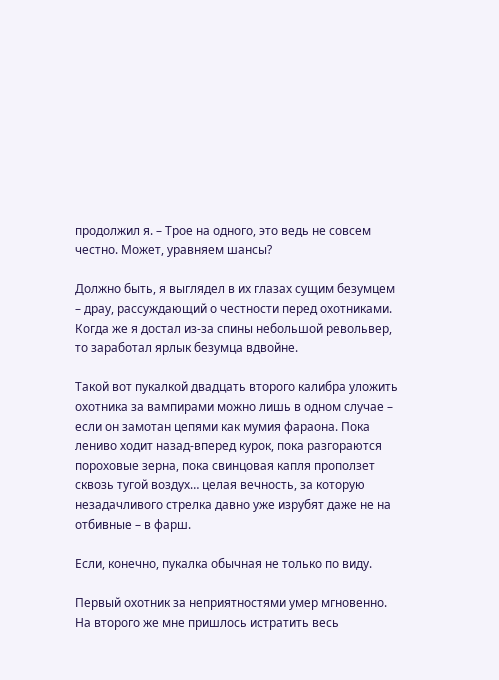продолжил я. – Трое на одного, это ведь не совсем честно. Может, уравняем шансы?

Должно быть, я выглядел в их глазах сущим безумцем – драу, рассуждающий о честности перед охотниками. Когда же я достал из-за спины небольшой револьвер, то заработал ярлык безумца вдвойне.

Такой вот пукалкой двадцать второго калибра уложить охотника за вампирами можно лишь в одном случае – если он замотан цепями как мумия фараона. Пока лениво ходит назад-вперед курок, пока разгораются пороховые зерна, пока свинцовая капля проползет сквозь тугой воздух… целая вечность, за которую незадачливого стрелка давно уже изрубят даже не на отбивные – в фарш.

Если, конечно, пукалка обычная не только по виду.

Первый охотник за неприятностями умер мгновенно. На второго же мне пришлось истратить весь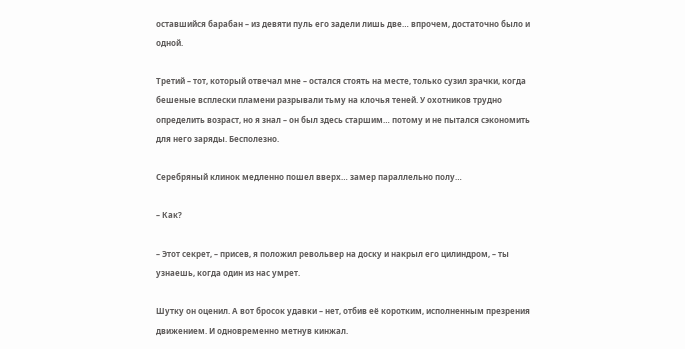оставшийся барабан – из девяти пуль его задели лишь две… впрочем, достаточно было и одной.

Третий – тот, который отвечал мне – остался стоять на месте, только сузил зрачки, когда бешеные всплески пламени разрывали тьму на клочья теней. У охотников трудно определить возраст, но я знал – он был здесь старшим… потому и не пытался сэкономить для него заряды. Бесполезно.

Серебряный клинок медленно пошел вверх… замер параллельно полу…

– Как?

– Этот секрет, – присев, я положил револьвер на доску и накрыл его цилиндром, – ты узнаешь, когда один из нас умрет.

Шутку он оценил. А вот бросок удавки – нет, отбив её коротким, исполненным презрения движением. И одновременно метнув кинжал.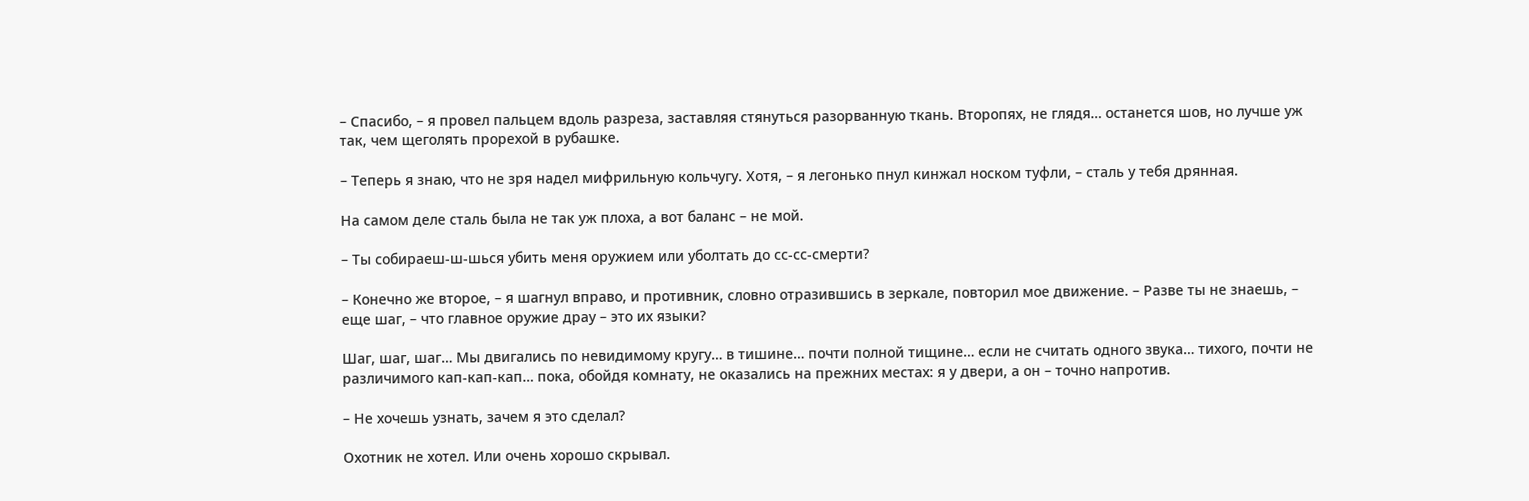– Спасибо, – я провел пальцем вдоль разреза, заставляя стянуться разорванную ткань. Второпях, не глядя… останется шов, но лучше уж так, чем щеголять прорехой в рубашке.

– Теперь я знаю, что не зря надел мифрильную кольчугу. Хотя, – я легонько пнул кинжал носком туфли, – сталь у тебя дрянная.

На самом деле сталь была не так уж плоха, а вот баланс – не мой.

– Ты собираеш-ш-шься убить меня оружием или уболтать до сс-сс-смерти?

– Конечно же второе, – я шагнул вправо, и противник, словно отразившись в зеркале, повторил мое движение. – Разве ты не знаешь, – еще шаг, – что главное оружие драу – это их языки?

Шаг, шаг, шаг… Мы двигались по невидимому кругу… в тишине… почти полной тищине… если не считать одного звука… тихого, почти не различимого кап-кап-кап… пока, обойдя комнату, не оказались на прежних местах: я у двери, а он – точно напротив.

– Не хочешь узнать, зачем я это сделал?

Охотник не хотел. Или очень хорошо скрывал.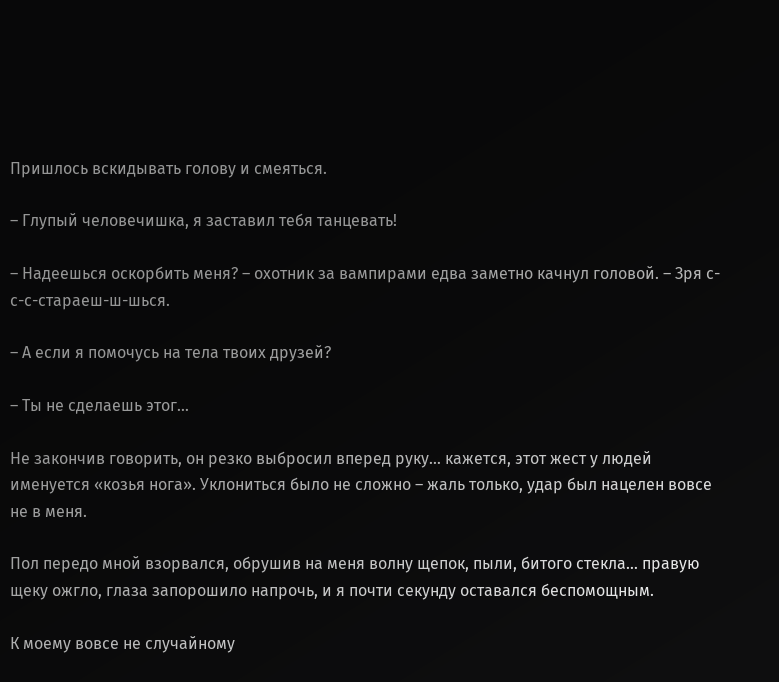Пришлось вскидывать голову и смеяться.

– Глупый человечишка, я заставил тебя танцевать!

– Надеешься оскорбить меня? – охотник за вампирами едва заметно качнул головой. – Зря с-с-с-стараеш-ш-шься.

– А если я помочусь на тела твоих друзей?

– Ты не сделаешь этог…

Не закончив говорить, он резко выбросил вперед руку… кажется, этот жест у людей именуется «козья нога». Уклониться было не сложно – жаль только, удар был нацелен вовсе не в меня.

Пол передо мной взорвался, обрушив на меня волну щепок, пыли, битого стекла… правую щеку ожгло, глаза запорошило напрочь, и я почти секунду оставался беспомощным.

К моему вовсе не случайному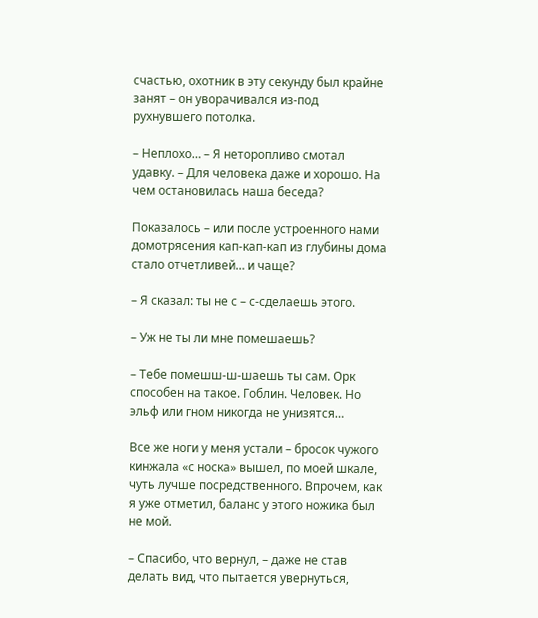счастью, охотник в эту секунду был крайне занят – он уворачивался из-под рухнувшего потолка.

– Неплохо… – Я неторопливо смотал удавку. – Для человека даже и хорошо. На чем остановилась наша беседа?

Показалось – или после устроенного нами домотрясения кап-кап-кап из глубины дома стало отчетливей… и чаще?

– Я сказал: ты не с – с-сделаешь этого.

– Уж не ты ли мне помешаешь?

– Тебе помешш-ш-шаешь ты сам. Орк способен на такое. Гоблин. Человек. Но эльф или гном никогда не унизятся…

Все же ноги у меня устали – бросок чужого кинжала «с носка» вышел, по моей шкале, чуть лучше посредственного. Впрочем, как я уже отметил, баланс у этого ножика был не мой.

– Спасибо, что вернул, – даже не став делать вид, что пытается увернуться,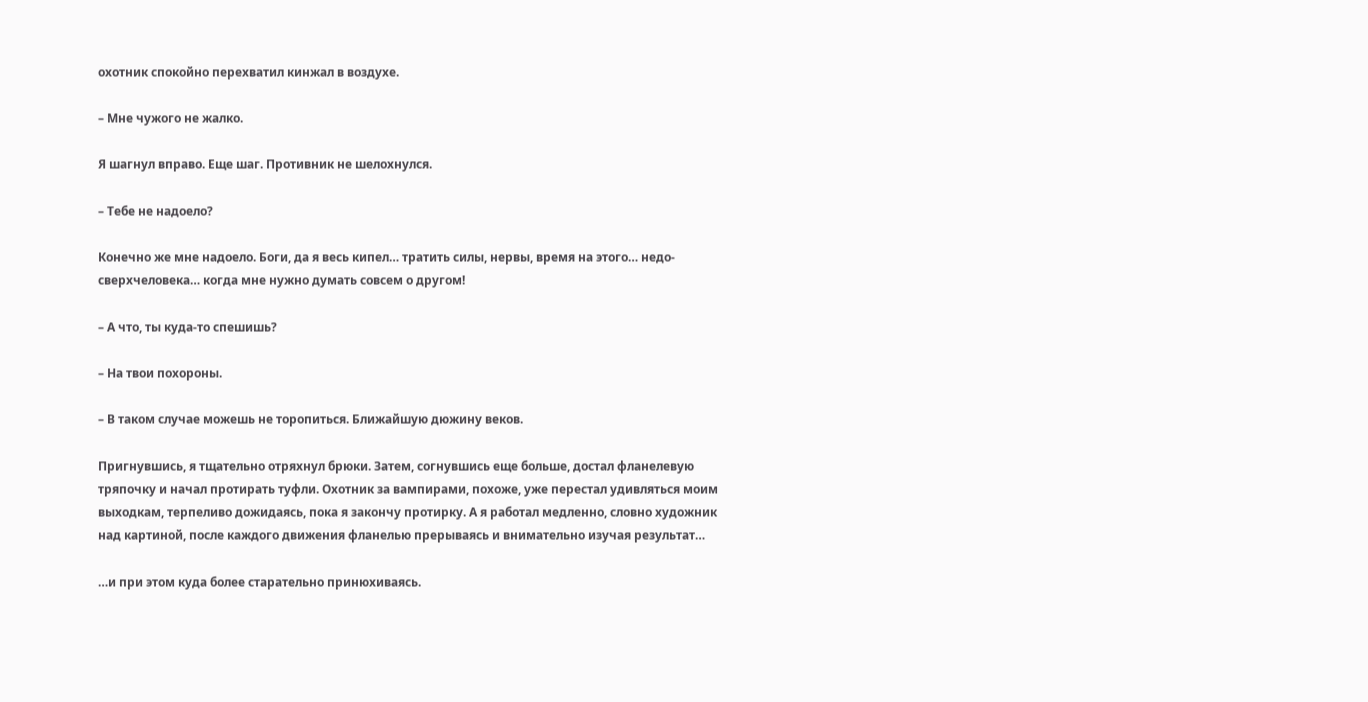охотник спокойно перехватил кинжал в воздухе.

– Мне чужого не жалко.

Я шагнул вправо. Еще шаг. Противник не шелохнулся.

– Тебе не надоело?

Конечно же мне надоело. Боги, да я весь кипел… тратить силы, нервы, время на этого… недо-сверхчеловека… когда мне нужно думать совсем о другом!

– А что, ты куда-то спешишь?

– На твои похороны.

– В таком случае можешь не торопиться. Ближайшую дюжину веков.

Пригнувшись, я тщательно отряхнул брюки. Затем, согнувшись еще больше, достал фланелевую тряпочку и начал протирать туфли. Охотник за вампирами, похоже, уже перестал удивляться моим выходкам, терпеливо дожидаясь, пока я закончу протирку. А я работал медленно, словно художник над картиной, после каждого движения фланелью прерываясь и внимательно изучая результат…

…и при этом куда более старательно принюхиваясь.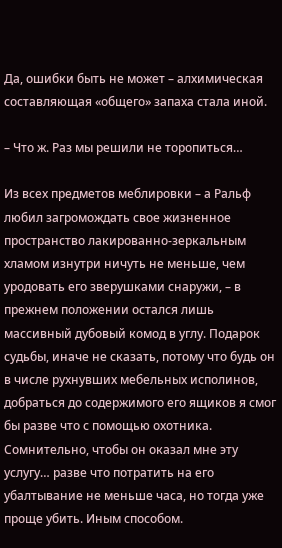Да, ошибки быть не может – алхимическая составляющая «общего» запаха стала иной.

– Что ж. Раз мы решили не торопиться…

Из всех предметов меблировки – а Ральф любил загромождать свое жизненное пространство лакированно-зеркальным хламом изнутри ничуть не меньше, чем уродовать его зверушками снаружи, – в прежнем положении остался лишь массивный дубовый комод в углу. Подарок судьбы, иначе не сказать, потому что будь он в числе рухнувших мебельных исполинов, добраться до содержимого его ящиков я смог бы разве что с помощью охотника. Сомнительно, чтобы он оказал мне эту услугу… разве что потратить на его убалтывание не меньше часа, но тогда уже проще убить. Иным способом.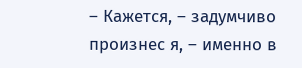– Кажется, – задумчиво произнес я, – именно в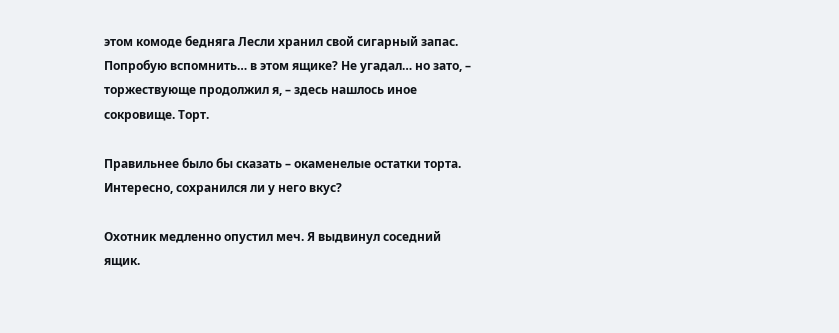этом комоде бедняга Лесли хранил свой сигарный запас. Попробую вспомнить… в этом ящике? Не угадал… но зато, – торжествующе продолжил я, – здесь нашлось иное сокровище. Торт.

Правильнее было бы сказать – окаменелые остатки торта. Интересно, сохранился ли у него вкус?

Охотник медленно опустил меч. Я выдвинул соседний ящик.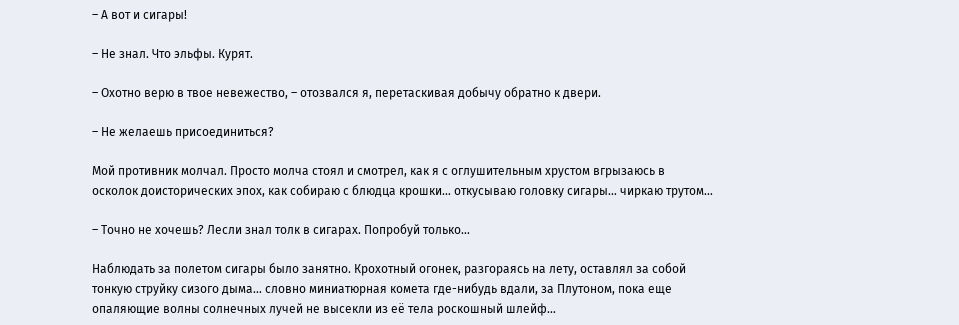– А вот и сигары!

– Не знал. Что эльфы. Курят.

– Охотно верю в твое невежество, – отозвался я, перетаскивая добычу обратно к двери.

– Не желаешь присоединиться?

Мой противник молчал. Просто молча стоял и смотрел, как я с оглушительным хрустом вгрызаюсь в осколок доисторических эпох, как собираю с блюдца крошки… откусываю головку сигары… чиркаю трутом…

– Точно не хочешь? Лесли знал толк в сигарах. Попробуй только…

Наблюдать за полетом сигары было занятно. Крохотный огонек, разгораясь на лету, оставлял за собой тонкую струйку сизого дыма… словно миниатюрная комета где-нибудь вдали, за Плутоном, пока еще опаляющие волны солнечных лучей не высекли из её тела роскошный шлейф…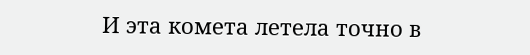И эта комета летела точно в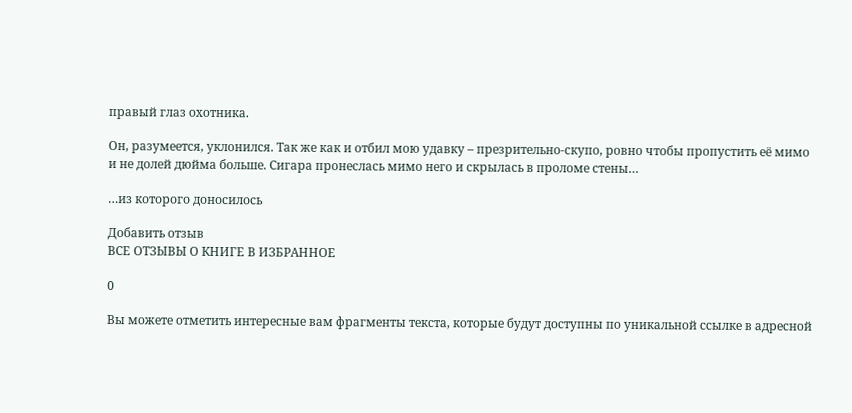правый глаз охотника.

Он, разумеется, уклонился. Так же как и отбил мою удавку – презрительно-скупо, ровно чтобы пропустить её мимо и не долей дюйма больше. Сигара пронеслась мимо него и скрылась в проломе стены…

…из которого доносилось

Добавить отзыв
ВСЕ ОТЗЫВЫ О КНИГЕ В ИЗБРАННОЕ

0

Вы можете отметить интересные вам фрагменты текста, которые будут доступны по уникальной ссылке в адресной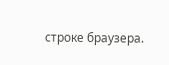строке браузера.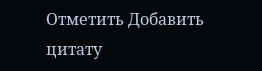Отметить Добавить цитату